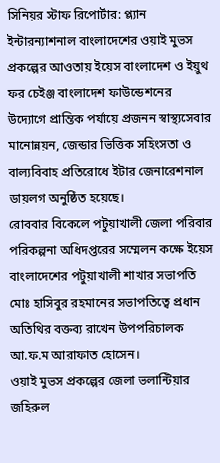সিনিয়র স্টাফ রিপোর্টার: প্ল্যান ইন্টারন্যাশনাল বাংলাদেশের ওয়াই মুভস প্রকল্পের আওতায় ইয়েস বাংলাদেশ ও ইয়ুথ ফর চেইঞ্জ বাংলাদেশ ফাউন্ডেশনের উদ্যোগে প্রান্তিক পর্যায়ে প্রজনন স্বাস্থ্যসেবার মানোন্নয়ন, জেন্ডার ভিত্তিক সহিংসতা ও বাল্যবিবাহ প্রতিরোধে ইটার জেনারেশনাল ডায়লগ অনুষ্ঠিত হয়েছে।
রোববার বিকেলে পটুয়াখালী জেলা পরিবার পরিকল্পনা অধিদপ্তরের সম্মেলন কক্ষে ইয়েস বাংলাদেশের পটুয়াখালী শাখার সভাপতি মোঃ হাসিবুর রহমানের সভাপতিত্বে প্রধান অতিথির বক্তব্য রাখেন উপপরিচালক আ.ফ.ম আরাফাত হোসেন।
ওয়াই মুভস প্রকল্পের জেলা ভলান্টিয়ার জহিরুল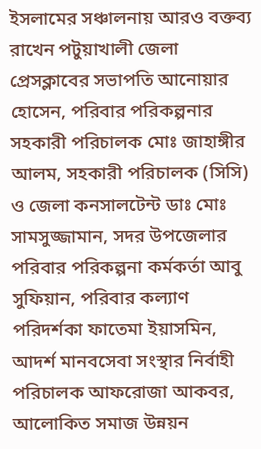ইসলামের সঞ্চালনায় আরও বক্তব্য রাখেন পটুয়াখালী জেলা প্রেসক্লাবের সভাপতি আনোয়ার হোসেন, পরিবার পরিকল্পনার সহকারী পরিচালক মোঃ জাহাঙ্গীর আলম, সহকারী পরিচালক (সিসি) ও জেলা কনসালটেন্ট ডাঃ মোঃ সামসুজ্জামান, সদর উপজেলার পরিবার পরিকল্পনা কর্মকর্তা আবু সুফিয়ান, পরিবার কল্যাণ পরিদর্শকা ফাতেমা ইয়াসমিন, আদর্শ মানবসেবা সংস্থার নির্বাহী পরিচালক আফরোজা আকবর, আলোকিত সমাজ উন্নয়ন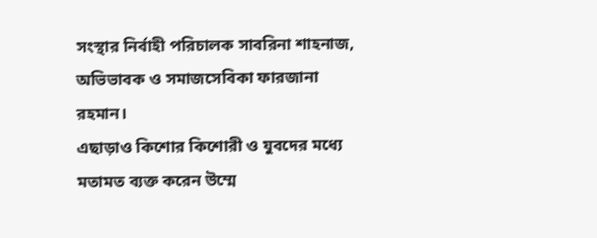সংস্থার নির্বাহী পরিচালক সাবরিনা শাহনাজ, অভিভাবক ও সমাজসেবিকা ফারজানা রহমান।
এছাড়াও কিশোর কিশোরী ও যুবদের মধ্যে মতামত ব্যক্ত করেন উম্মে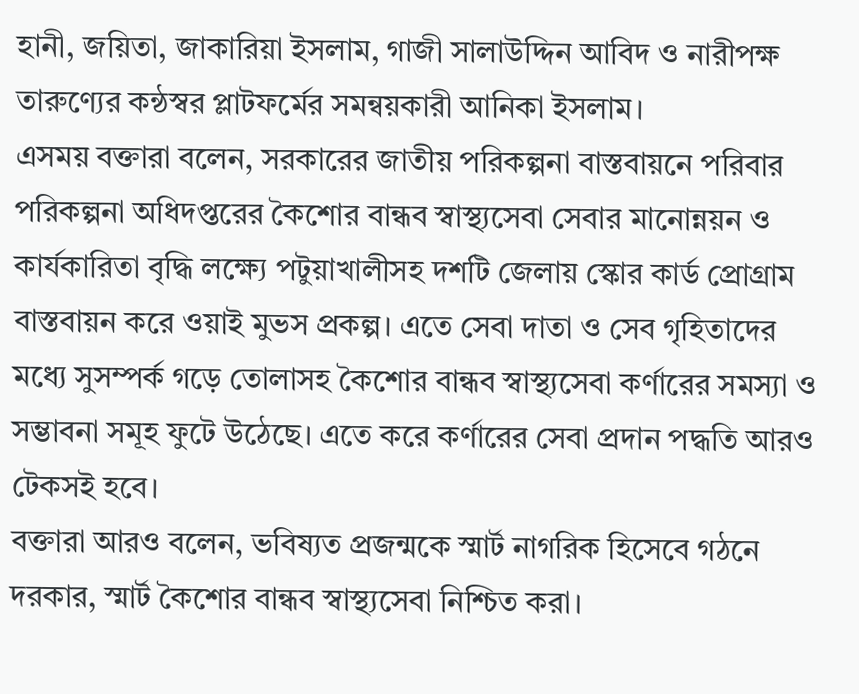হানী, জয়িতা, জাকারিয়া ইসলাম, গাজী সালাউদ্দিন আবিদ ও নারীপক্ষ তারুণ্যের কন্ঠস্বর প্লাটফর্মের সমন্বয়কারী আনিকা ইসলাম।
এসময় বক্তারা বলেন, সরকারের জাতীয় পরিকল্পনা বাস্তবায়নে পরিবার পরিকল্পনা অধিদপ্তরের কৈশোর বান্ধব স্বাস্থ্যসেবা সেবার মানোন্নয়ন ও কার্যকারিতা বৃদ্ধি লক্ষ্যে পটুয়াখালীসহ দশটি জেলায় স্কোর কার্ড প্রোগ্রাম বাস্তবায়ন করে ওয়াই মুভস প্রকল্প। এতে সেবা দাতা ও সেব গৃহিতাদের মধ্যে সুসম্পর্ক গড়ে তোলাসহ কৈশোর বান্ধব স্বাস্থ্যসেবা কর্ণারের সমস্যা ও সম্ভাবনা সমূহ ফুটে উঠেছে। এতে করে কর্ণারের সেবা প্রদান পদ্ধতি আরও টেকসই হবে।
বক্তারা আরও বলেন, ভবিষ্যত প্রজন্মকে স্মার্ট নাগরিক হিসেবে গঠনে দরকার, স্মার্ট কৈশোর বান্ধব স্বাস্থ্যসেবা নিশ্চিত করা।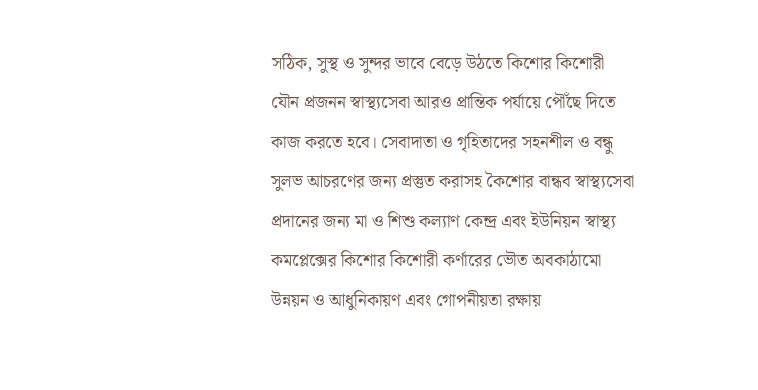সঠিক, সুস্থ ও সুন্দর ভাবে বেড়ে উঠতে কিশোর কিশোরী যৌন প্রজনন স্বাস্থ্যসেবা আরও প্রান্তিক পর্যায়ে পৌঁছে দিতে কাজ করতে হবে। সেবাদাতা ও গৃহিতাদের সহনশীল ও বন্ধু সুলভ আচরণের জন্য প্রস্তুত করাসহ কৈশোর বান্ধব স্বাস্থ্যসেবা প্রদানের জন্য মা ও শিশু কল্যাণ কেন্দ্র এবং ইউনিয়ন স্বাস্থ্য কমপ্লেক্সের কিশোর কিশোরী কর্ণারের ভৌত অবকাঠামো উন্নয়ন ও আধুনিকায়ণ এবং গোপনীয়তা রক্ষায়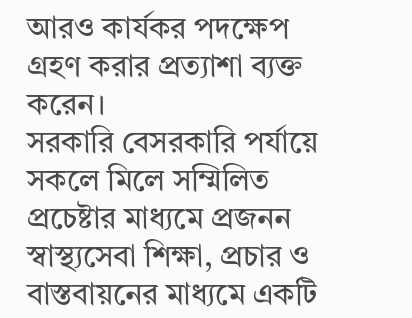আরও কার্যকর পদক্ষেপ গ্রহণ করার প্রত্যাশা ব্যক্ত করেন।
সরকারি বেসরকারি পর্যায়ে সকলে মিলে সম্মিলিত প্রচেষ্টার মাধ্যমে প্রজনন স্বাস্থ্যসেবা শিক্ষা, প্রচার ও বাস্তবায়নের মাধ্যমে একটি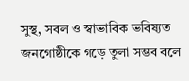সুস্থ, সবল ও স্বাভাবিক ভবিষ্যত জনগোষ্ঠীকে গড়ে তুলা সম্ভব বলে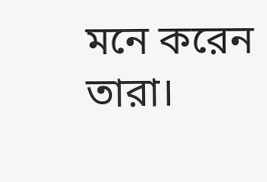মনে করেন তারা।